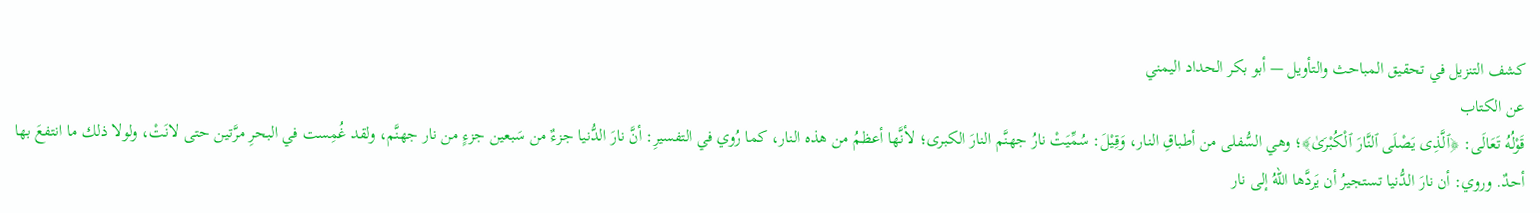كشف التنزيل في تحقيق المباحث والتأويل — أبو بكر الحداد اليمني
عن الكتاب
قَوْلُهُ تَعَالَى: ﴿ٱلَّذِى يَصْلَى ٱلنَّارَ ٱلْكُبْرَىٰ﴾؛ وهي السُّفلى من أطباقِ النار، وَقِيْلَ: سُمِّيَتْ نارُ جهنَّم النارَ الكبرى؛ لأنَّها أعظمُ من هذه النار، كما رُوي في التفسيرِ: أنَّ نارَ الدُّنيا جزءٌ من سَبعين جزءٍ من نار جهنَّم، ولقد غُمِست في البحرِ مرَّتين حتى لانَتْ، ولولا ذلك ما انتفعَ بها أحدٌ. وروي: أن نارَ الدُّنيا تستجيرُ أن يَردَّها اللهُ إلى نار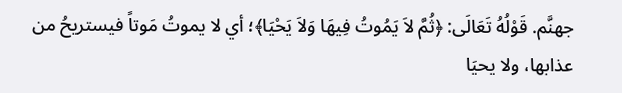جهنَّم. قَوْلُهُ تَعَالَى: ﴿ثُمَّ لاَ يَمُوتُ فِيهَا وَلاَ يَحْيَا﴾؛ أي لا يموتُ مَوتاً فيستريحُ من عذابها، ولا يحيَا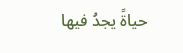حياةً يجدُ فيها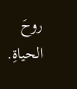روحَ الحياةِ.